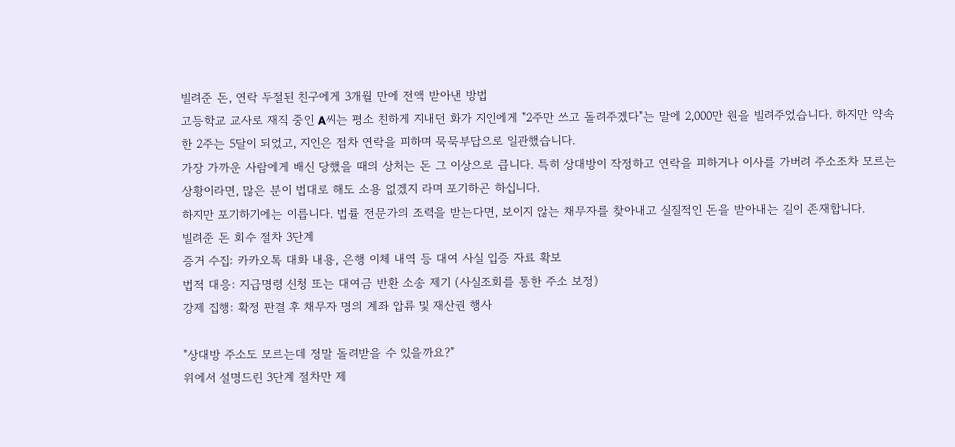빌려준 돈, 연락 두절된 친구에게 3개월 만에 전액 받아낸 방법
고등학교 교사로 재직 중인 A씨는 평소 친하게 지내던 화가 지인에게 "2주만 쓰고 돌려주겠다"는 말에 2,000만 원을 빌려주었습니다. 하지만 약속한 2주는 5달이 되었고, 지인은 점차 연락을 피하며 묵묵부답으로 일관했습니다.
가장 가까운 사람에게 배신 당했을 때의 상처는 돈 그 이상으로 큽니다. 특히 상대방이 작정하고 연락을 피하거나 이사를 가버려 주소조차 모르는 상황이라면, 많은 분이 법대로 해도 소용 없겠지 라며 포기하곤 하십니다.
하지만 포기하기에는 이릅니다. 법률 전문가의 조력을 받는다면, 보이지 않는 채무자를 찾아내고 실질적인 돈을 받아내는 길이 존재합니다.
빌려준 돈 회수 절차 3단계
증거 수집: 카카오톡 대화 내용, 은행 이체 내역 등 대여 사실 입증 자료 확보
법적 대응: 지급명령 신청 또는 대여금 반환 소송 제기 (사실조회를 통한 주소 보정)
강제 집행: 확정 판결 후 채무자 명의 계좌 압류 및 재산권 행사

"상대방 주소도 모르는데 정말 돌려받을 수 있을까요?"
위에서 설명드린 3단계 절차만 제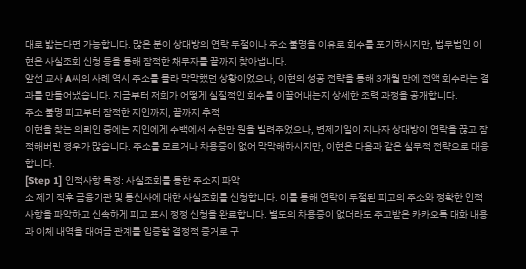대로 밟는다면 가능합니다. 많은 분이 상대방의 연락 두절이나 주소 불명을 이유로 회수를 포기하시지만, 법무법인 이현은 사실조회 신청 등을 통해 잠적한 채무자를 끝까지 찾아냅니다.
앞선 교사 A씨의 사례 역시 주소를 몰라 막막했던 상황이었으나, 이현의 성공 전략을 통해 3개월 만에 전액 회수라는 결과를 만들어냈습니다. 지금부터 저희가 어떻게 실질적인 회수를 이끌어내는지 상세한 조력 과정을 공개합니다.
주소 불명 피고부터 잠적한 지인까지, 끝까지 추적
이현을 찾는 의뢰인 중에는 지인에게 수백에서 수천만 원을 빌려주었으나, 변제기일이 지나자 상대방이 연락을 끊고 잠적해버린 경우가 많습니다. 주소를 모르거나 차용증이 없어 막막해하시지만, 이현은 다음과 같은 실무적 전략으로 대응합니다.
[Step 1] 인적사항 특정: 사실조회를 통한 주소지 파악
소 제기 직후 금융기관 및 통신사에 대한 사실조회를 신청합니다. 이를 통해 연락이 두절된 피고의 주소와 정확한 인적사항을 파악하고 신속하게 피고 표시 정정 신청을 완료합니다. 별도의 차용증이 없더라도 주고받은 카카오톡 대화 내용과 이체 내역을 대여금 관계를 입증할 결정적 증거로 구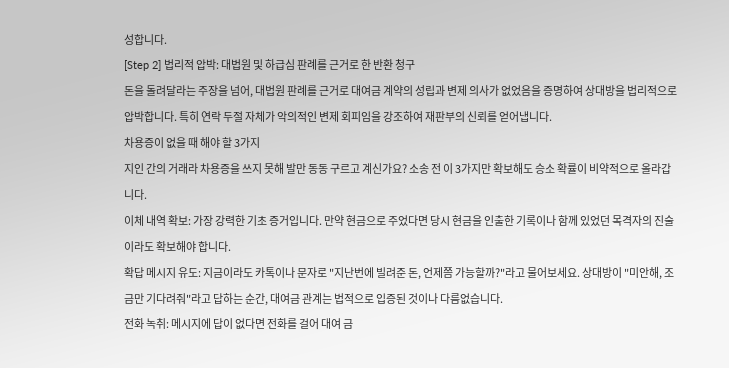성합니다.
[Step 2] 법리적 압박: 대법원 및 하급심 판례를 근거로 한 반환 청구
돈을 돌려달라는 주장을 넘어, 대법원 판례를 근거로 대여금 계약의 성립과 변제 의사가 없었음을 증명하여 상대방을 법리적으로 압박합니다. 특히 연락 두절 자체가 악의적인 변제 회피임을 강조하여 재판부의 신뢰를 얻어냅니다.
차용증이 없을 때 해야 할 3가지
지인 간의 거래라 차용증을 쓰지 못해 발만 동동 구르고 계신가요? 소송 전 이 3가지만 확보해도 승소 확률이 비약적으로 올라갑니다.
이체 내역 확보: 가장 강력한 기초 증거입니다. 만약 현금으로 주었다면 당시 현금을 인출한 기록이나 함께 있었던 목격자의 진술이라도 확보해야 합니다.
확답 메시지 유도: 지금이라도 카톡이나 문자로 "지난번에 빌려준 돈, 언제쯤 가능할까?"라고 물어보세요. 상대방이 "미안해, 조금만 기다려줘"라고 답하는 순간, 대여금 관계는 법적으로 입증된 것이나 다름없습니다.
전화 녹취: 메시지에 답이 없다면 전화를 걸어 대여 금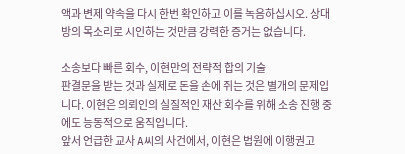액과 변제 약속을 다시 한번 확인하고 이를 녹음하십시오. 상대방의 목소리로 시인하는 것만큼 강력한 증거는 없습니다.

소송보다 빠른 회수, 이현만의 전략적 합의 기술
판결문을 받는 것과 실제로 돈을 손에 쥐는 것은 별개의 문제입니다. 이현은 의뢰인의 실질적인 재산 회수를 위해 소송 진행 중에도 능동적으로 움직입니다.
앞서 언급한 교사 A씨의 사건에서, 이현은 법원에 이행권고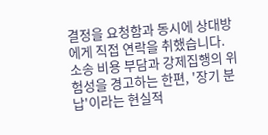결정을 요청함과 동시에 상대방에게 직접 연락을 취했습니다.
소송 비용 부담과 강제집행의 위험성을 경고하는 한편, '장기 분납'이라는 현실적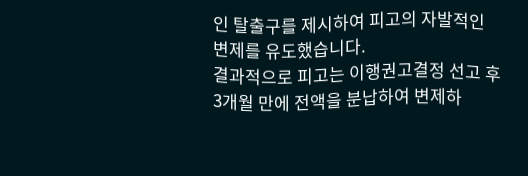인 탈출구를 제시하여 피고의 자발적인 변제를 유도했습니다.
결과적으로 피고는 이행권고결정 선고 후 3개월 만에 전액을 분납하여 변제하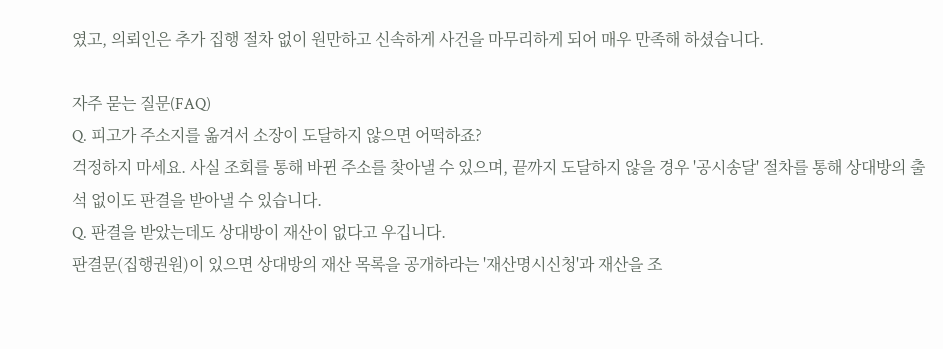였고, 의뢰인은 추가 집행 절차 없이 원만하고 신속하게 사건을 마무리하게 되어 매우 만족해 하셨습니다.

자주 묻는 질문(FAQ)
Q. 피고가 주소지를 옮겨서 소장이 도달하지 않으면 어떡하죠?
걱정하지 마세요. 사실 조회를 통해 바뀐 주소를 찾아낼 수 있으며, 끝까지 도달하지 않을 경우 '공시송달' 절차를 통해 상대방의 출석 없이도 판결을 받아낼 수 있습니다.
Q. 판결을 받았는데도 상대방이 재산이 없다고 우깁니다.
판결문(집행권원)이 있으면 상대방의 재산 목록을 공개하라는 '재산명시신청'과 재산을 조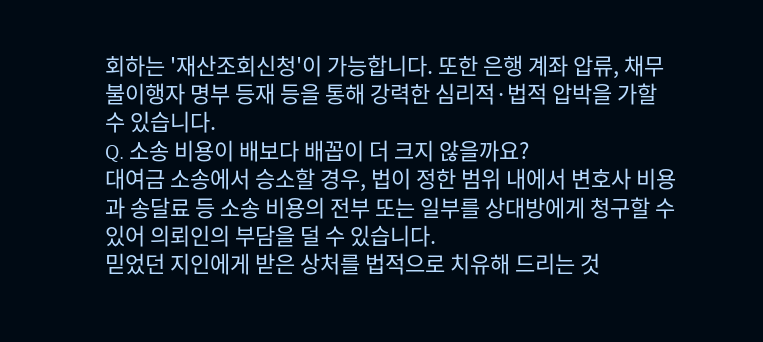회하는 '재산조회신청'이 가능합니다. 또한 은행 계좌 압류, 채무불이행자 명부 등재 등을 통해 강력한 심리적·법적 압박을 가할 수 있습니다.
Q. 소송 비용이 배보다 배꼽이 더 크지 않을까요?
대여금 소송에서 승소할 경우, 법이 정한 범위 내에서 변호사 비용과 송달료 등 소송 비용의 전부 또는 일부를 상대방에게 청구할 수 있어 의뢰인의 부담을 덜 수 있습니다.
믿었던 지인에게 받은 상처를 법적으로 치유해 드리는 것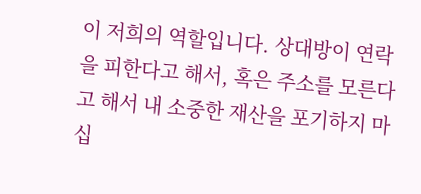이 저희의 역할입니다. 상대방이 연락을 피한다고 해서, 혹은 주소를 모른다고 해서 내 소중한 재산을 포기하지 마십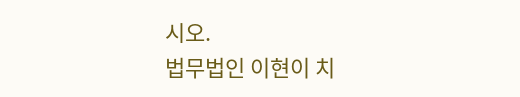시오.
법무법인 이현이 치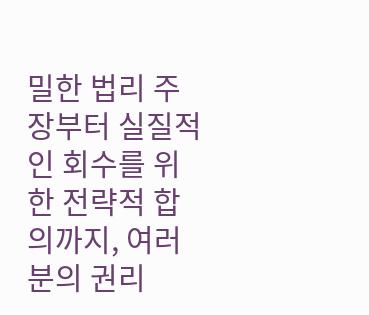밀한 법리 주장부터 실질적인 회수를 위한 전략적 합의까지, 여러분의 권리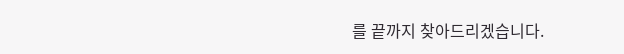를 끝까지 찾아드리겠습니다.